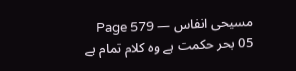مسیحی انفاس — Page 579
05 بحر حکمت ہے وہ کلام تمام ہے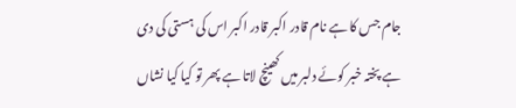جام جس کا ہے نام قادر اکبر قادر اکبر اس کی ہستی کی دی ہے پختہ خبر کوئے دلبر میں کھینچ لاتا ہے پھر تو کیا کیا نشاں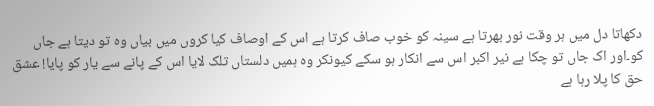دکھاتا دل میں ہر وقت نور بھرتا ہے سینہ کو خوب صاف کرتا ہے اس کے اوصاف کیا کروں میں بیاں وہ تو دیتا ہے جاں کو۔اور اک جاں تو چکا ہے نیر اکبر اس سے انکار ہو سکے کیونکر وہ ہمیں دلستاں تلک لایا اس کے پانے سے یار کو پایا! عشق حق کا پلا رہا ہے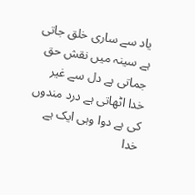یاد سے ساری خلق جاتی ہے سینہ میں نقش حق جماتی ہے دل سے غیر خدا اٹھاتی ہے درد مندوں کی ہے دوا وہی ایک ہے خدا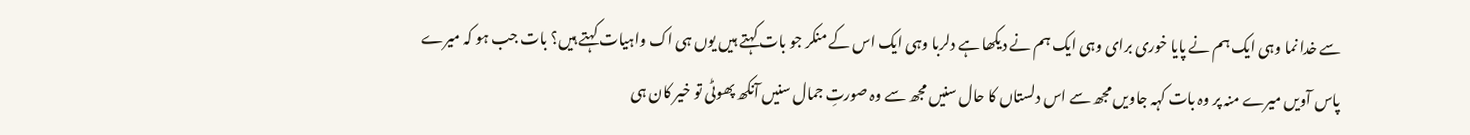سے خدا نما وہی ایک ہم نے پایا خوری برای وہی ایک ہم نے دیکھا ہے دلربا وہی ایک اس کے منکر جو بات کہتے ہیں یوں ہی اک واہیات کہتے ہیں؟ بات جب ہو کہ میرے پاس آویں میرے منہ پر وہ بات کہہ جاویں مجھ سے اس دلستاں کا حال سنیں مجھ سے وہ صورتِ جمال سنیں آنکھ پھوٹی تو خیر کان ہی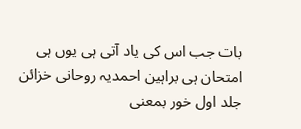بات جب اس کی یاد آتی ہی یوں ہی امتحان ہی براہین احمدیہ روحانی خزائن جلد اول خور بمعنی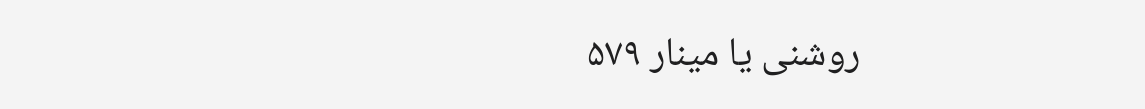روشنی یا مینار ۵۷۹